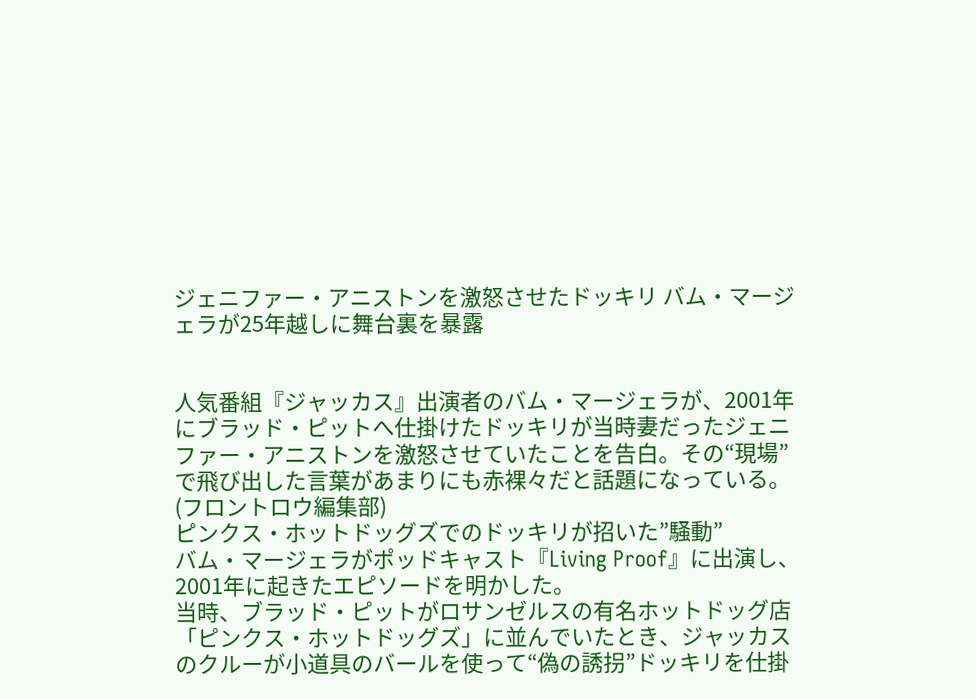ジェニファー・アニストンを激怒させたドッキリ バム・マージェラが25年越しに舞台裏を暴露


人気番組『ジャッカス』出演者のバム・マージェラが、2001年にブラッド・ピットへ仕掛けたドッキリが当時妻だったジェニファー・アニストンを激怒させていたことを告白。その“現場”で飛び出した言葉があまりにも赤裸々だと話題になっている。(フロントロウ編集部)
ピンクス・ホットドッグズでのドッキリが招いた”騒動”
バム・マージェラがポッドキャスト『Living Proof』に出演し、2001年に起きたエピソードを明かした。
当時、ブラッド・ピットがロサンゼルスの有名ホットドッグ店「ピンクス・ホットドッグズ」に並んでいたとき、ジャッカスのクルーが小道具のバールを使って“偽の誘拐”ドッキリを仕掛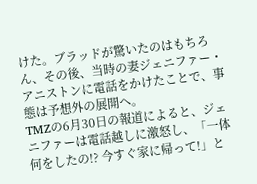けた。ブラッドが驚いたのはもちろん、その後、当時の妻ジェニファー・アニストンに電話をかけたことで、事態は予想外の展開へ。
TMZの6月30日の報道によると、ジェニファーは電話越しに激怒し、「一体何をしたの!? 今すぐ家に帰って!」と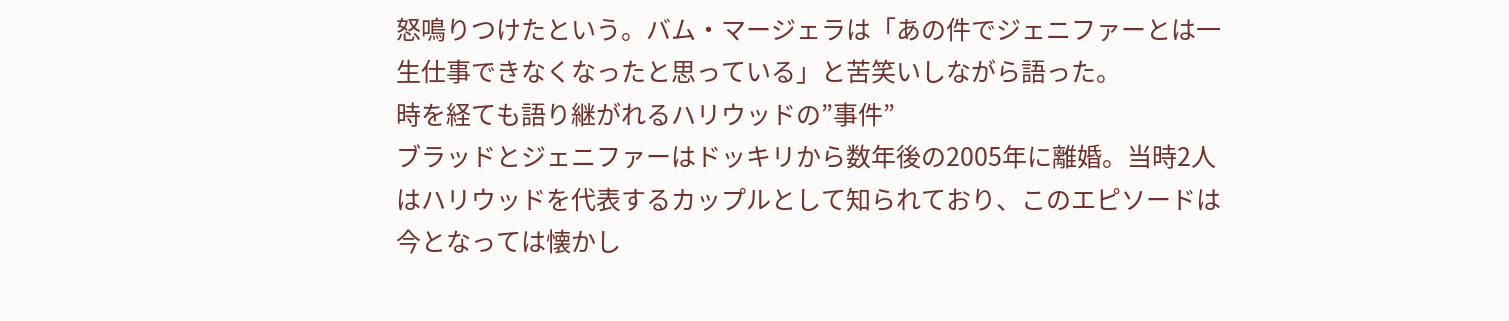怒鳴りつけたという。バム・マージェラは「あの件でジェニファーとは一生仕事できなくなったと思っている」と苦笑いしながら語った。
時を経ても語り継がれるハリウッドの”事件”
ブラッドとジェニファーはドッキリから数年後の2005年に離婚。当時2人はハリウッドを代表するカップルとして知られており、このエピソードは今となっては懐かし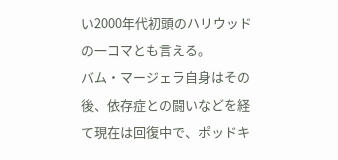い2000年代初頭のハリウッドの一コマとも言える。
バム・マージェラ自身はその後、依存症との闘いなどを経て現在は回復中で、ポッドキ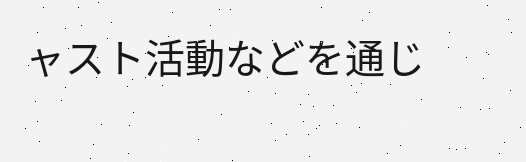ャスト活動などを通じ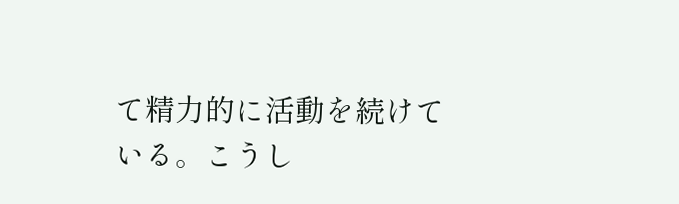て精力的に活動を続けている。こうし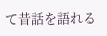て昔話を語れる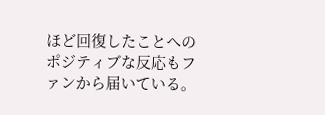ほど回復したことへのポジティブな反応もファンから届いている。